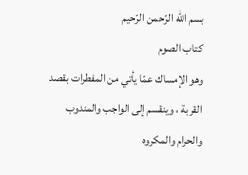بسم اللّه الرّحمن الرّحيم
كتاب الصوم
وهو الإمساك عمّا يأتي من المفطرات بقصد القربة ، وينقسم إلى الواجب والمندوب والحرام والمكروه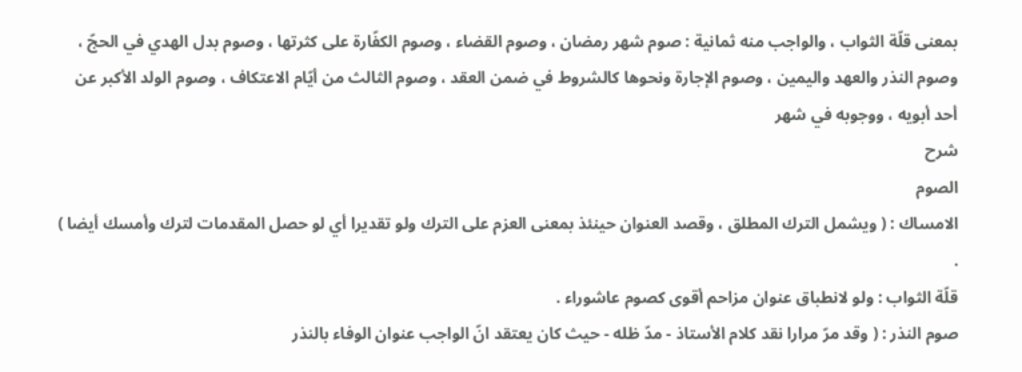بمعنى قلّة الثواب ، والواجب منه ثمانية : صوم شهر رمضان ، وصوم القضاء ، وصوم الكفّارة على كثرتها ، وصوم بدل الهدي في الحجّ ، وصوم النذر والعهد واليمين ، وصوم الإجارة ونحوها كالشروط في ضمن العقد ، وصوم الثالث من أيّام الاعتكاف ، وصوم الولد الأكبر عن أحد أبويه ، ووجوبه في شهر
شرح
الصوم
الامساك : ( ويشمل الترك المطلق ، وقصد العنوان حينئذ بمعنى العزم على الترك ولو تقديرا أي لو حصل المقدمات لترك وأمسك أيضا ) .
قلّة الثواب : ولو لانطباق عنوان مزاحم أقوى كصوم عاشوراء .
صوم النذر : ( وقد مرّ مرارا نقد كلام الأستاذ - مدّ ظله - حيث كان يعتقد انّ الواجب عنوان الوفاء بالنذر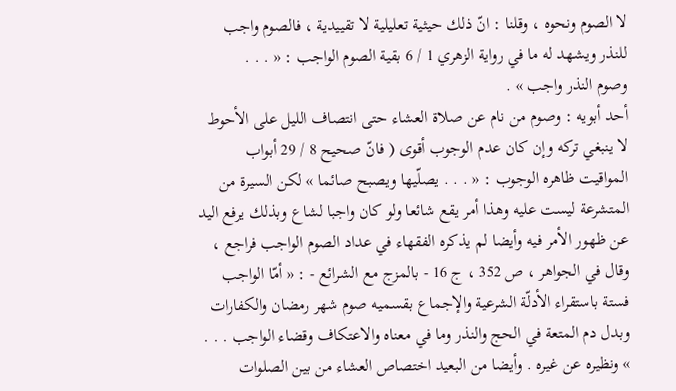لا الصوم ونحوه ، وقلنا : انّ ذلك حيثية تعليلية لا تقييدية ، فالصوم واجب للنذر ويشهد له ما في رواية الزهري 1 / 6 بقية الصوم الواجب : « . . .
وصوم النذر واجب » .
أحد أبويه : وصوم من نام عن صلاة العشاء حتى انتصاف الليل على الأحوط لا ينبغي تركه وإن كان عدم الوجوب أقوى ( فانّ صحيح 8 / 29 أبواب المواقيت ظاهره الوجوب : « . . . يصلّيها ويصبح صائما » لكن السيرة من المتشرعة ليست عليه وهذا أمر يقع شائعا ولو كان واجبا لشاع وبذلك يرفع اليد عن ظهور الأمر فيه وأيضا لم يذكره الفقهاء في عداد الصوم الواجب فراجع ، وقال في الجواهر ، ص 352 ، ج 16 - بالمزج مع الشرائع - : « أمّا الواجب فستة باستقراء الأدلّة الشرعية والإجماع بقسميه صوم شهر رمضان والكفارات وبدل دم المتعة في الحج والنذر وما في معناه والاعتكاف وقضاء الواجب . . . » ونظيره عن غيره . وأيضا من البعيد اختصاص العشاء من بين الصلوات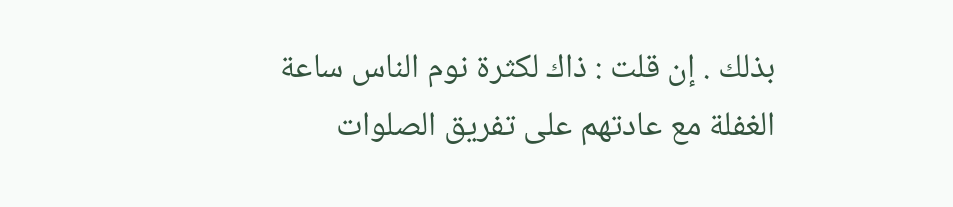بذلك . إن قلت : ذاك لكثرة نوم الناس ساعة الغفلة مع عادتهم على تفريق الصلوات